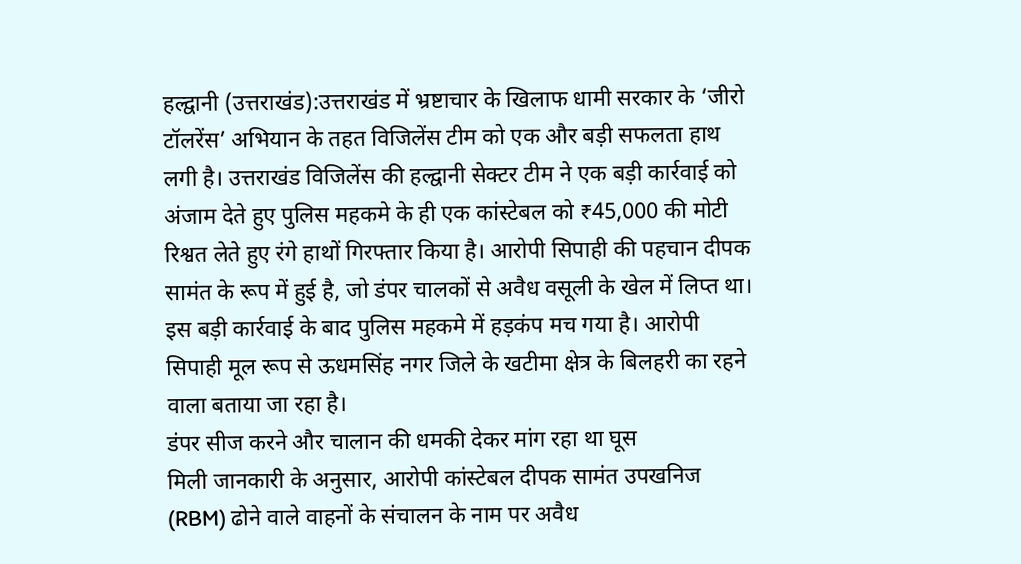हल्द्वानी (उत्तराखंड):उत्तराखंड में भ्रष्टाचार के खिलाफ धामी सरकार के ‘जीरो टॉलरेंस’ अभियान के तहत विजिलेंस टीम को एक और बड़ी सफलता हाथ लगी है। उत्तराखंड विजिलेंस की हल्द्वानी सेक्टर टीम ने एक बड़ी कार्रवाई को अंजाम देते हुए पुलिस महकमे के ही एक कांस्टेबल को ₹45,000 की मोटी रिश्वत लेते हुए रंगे हाथों गिरफ्तार किया है। आरोपी सिपाही की पहचान दीपक सामंत के रूप में हुई है, जो डंपर चालकों से अवैध वसूली के खेल में लिप्त था।
इस बड़ी कार्रवाई के बाद पुलिस महकमे में हड़कंप मच गया है। आरोपी सिपाही मूल रूप से ऊधमसिंह नगर जिले के खटीमा क्षेत्र के बिलहरी का रहने वाला बताया जा रहा है।
डंपर सीज करने और चालान की धमकी देकर मांग रहा था घूस
मिली जानकारी के अनुसार, आरोपी कांस्टेबल दीपक सामंत उपखनिज (RBM) ढोने वाले वाहनों के संचालन के नाम पर अवैध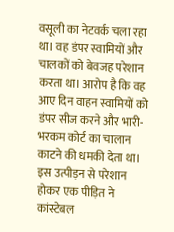वसूली का नेटवर्क चला रहा था। वह डंपर स्वामियों और चालकों को बेवजह परेशान करता था। आरोप है कि वह आए दिन वाहन स्वामियों को डंपर सीज करने और भारी-भरकम कोर्ट का चालान काटने की धमकी देता था।
इस उत्पीड़न से परेशान होकर एक पीड़ित ने कांस्टेबल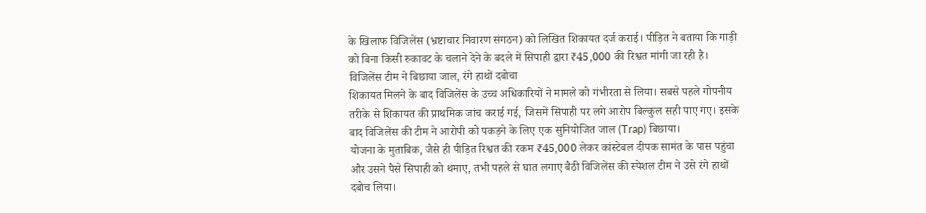के खिलाफ विजिलेंस (भ्रष्टाचार निवारण संगठन) को लिखित शिकायत दर्ज कराई। पीड़ित ने बताया कि गाड़ी को बिना किसी रुकावट के चलाने देने के बदले में सिपाही द्वारा ₹45,000 की रिश्वत मांगी जा रही है।
विजिलेंस टीम ने बिछाया जाल, रंगे हाथों दबोचा
शिकायत मिलने के बाद विजिलेंस के उच्च अधिकारियों ने मामले को गंभीरता से लिया। सबसे पहले गोपनीय तरीके से शिकायत की प्राथमिक जांच कराई गई, जिसमें सिपाही पर लगे आरोप बिल्कुल सही पाए गए। इसके बाद विजिलेंस की टीम ने आरोपी को पकड़ने के लिए एक सुनियोजित जाल (Trap) बिछाया।
योजना के मुताबिक, जैसे ही पीड़ित रिश्वत की रकम ₹45,000 लेकर कांस्टेबल दीपक सामंत के पास पहुंचा और उसने पैसे सिपाही को थमाए, तभी पहले से घात लगाए बैठी विजिलेंस की स्पेशल टीम ने उसे रंगे हाथों दबोच लिया।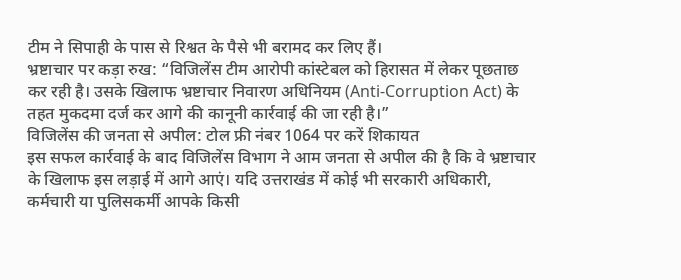टीम ने सिपाही के पास से रिश्वत के पैसे भी बरामद कर लिए हैं।
भ्रष्टाचार पर कड़ा रुख: “विजिलेंस टीम आरोपी कांस्टेबल को हिरासत में लेकर पूछताछ कर रही है। उसके खिलाफ भ्रष्टाचार निवारण अधिनियम (Anti-Corruption Act) के तहत मुकदमा दर्ज कर आगे की कानूनी कार्रवाई की जा रही है।”
विजिलेंस की जनता से अपील: टोल फ्री नंबर 1064 पर करें शिकायत
इस सफल कार्रवाई के बाद विजिलेंस विभाग ने आम जनता से अपील की है कि वे भ्रष्टाचार के खिलाफ इस लड़ाई में आगे आएं। यदि उत्तराखंड में कोई भी सरकारी अधिकारी, कर्मचारी या पुलिसकर्मी आपके किसी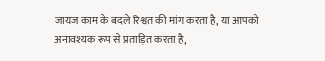जायज काम के बदले रिश्वत की मांग करता है, या आपको अनावश्यक रूप से प्रताड़ित करता है,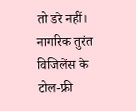तो डरे नहीं।
नागरिक तुरंत विजिलेंस के टोल-फ्री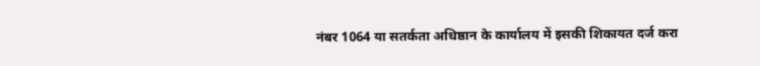नंबर 1064 या सतर्कता अधिष्ठान के कार्यालय में इसकी शिकायत दर्ज करा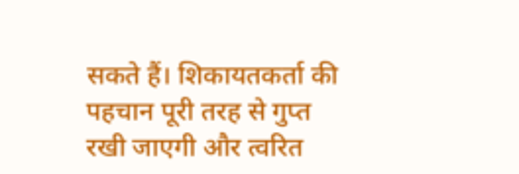सकते हैं। शिकायतकर्ता की पहचान पूरी तरह से गुप्त रखी जाएगी और त्वरित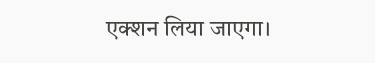एक्शन लिया जाएगा।